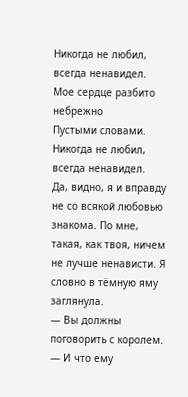Никогда не любил, всегда ненавидел.
Мое сердце разбито небрежно
Пустыми словами.
Никогда не любил, всегда ненавидел.
Да, видно, я и вправду не со всякой любовью знакома. По мне, такая, как твоя, ничем не лучше ненависти. Я словно в тёмную яму заглянула.
— Вы должны поговорить с королем.
— И что ему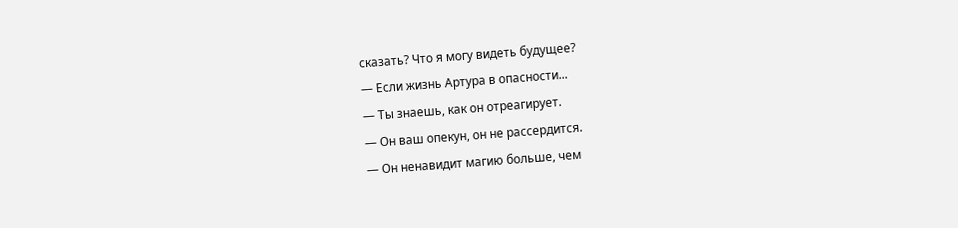сказать? Что я могу видеть будущее?
— Если жизнь Артура в опасности...
— Ты знаешь, как он отреагирует.
— Он ваш опекун, он не рассердится.
— Он ненавидит магию больше, чем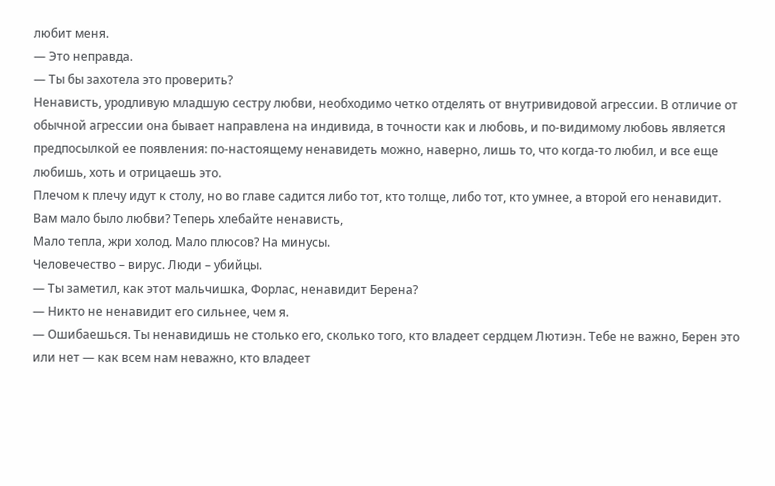любит меня.
— Это неправда.
— Ты бы захотела это проверить?
Ненависть, уродливую младшую сестру любви, необходимо четко отделять от внутривидовой агрессии. В отличие от обычной агрессии она бывает направлена на индивида, в точности как и любовь, и по-видимому любовь является предпосылкой ее появления: по-настоящему ненавидеть можно, наверно, лишь то, что когда-то любил, и все еще любишь, хоть и отрицаешь это.
Плечом к плечу идут к столу, но во главе садится либо тот, кто толще, либо тот, кто умнее, а второй его ненавидит.
Вам мало было любви? Теперь хлебайте ненависть,
Мало тепла, жри холод. Мало плюсов? На минусы.
Человечество – вирус. Люди – убийцы.
— Ты заметил, как этот мальчишка, Форлас, ненавидит Берена?
— Никто не ненавидит его сильнее, чем я.
— Ошибаешься. Ты ненавидишь не столько его, сколько того, кто владеет сердцем Лютиэн. Тебе не важно, Берен это или нет — как всем нам неважно, кто владеет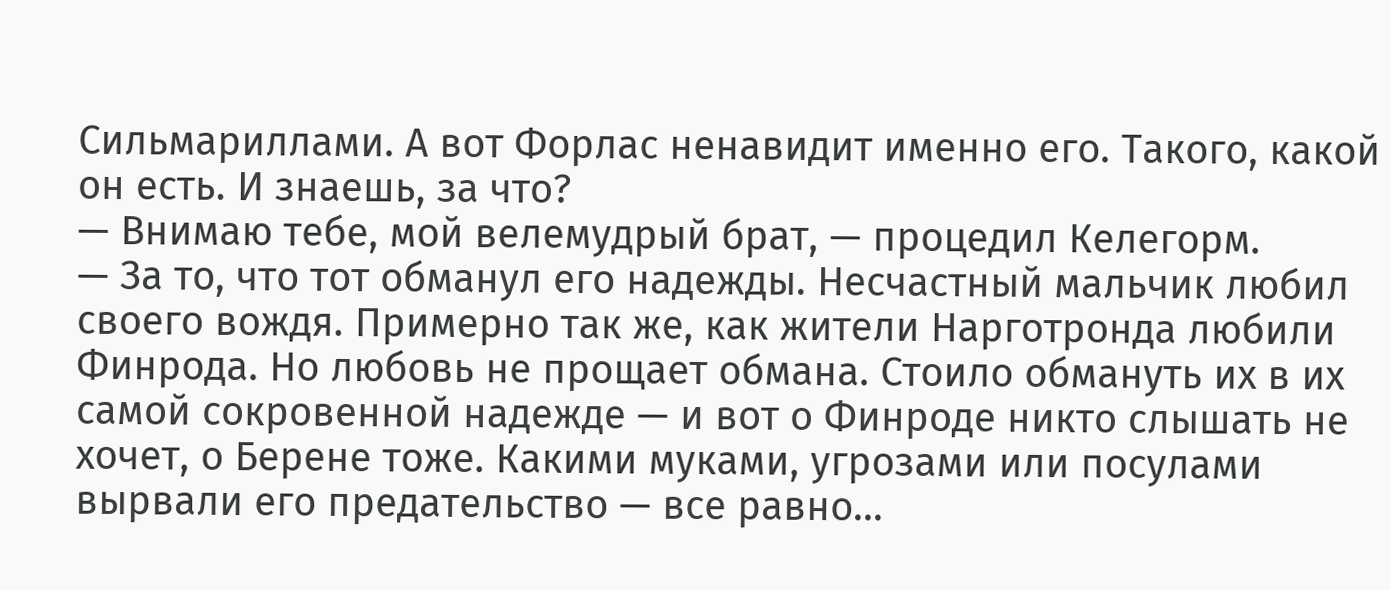Сильмариллами. А вот Форлас ненавидит именно его. Такого, какой он есть. И знаешь, за что?
— Внимаю тебе, мой велемудрый брат, — процедил Келегорм.
— За то, что тот обманул его надежды. Несчастный мальчик любил своего вождя. Примерно так же, как жители Нарготронда любили Финрода. Но любовь не прощает обмана. Стоило обмануть их в их самой сокровенной надежде — и вот о Финроде никто слышать не хочет, о Берене тоже. Какими муками, угрозами или посулами вырвали его предательство — все равно...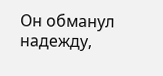Он обманул надежду,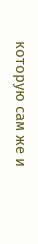которую сам же и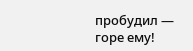пробудил — горе ему!